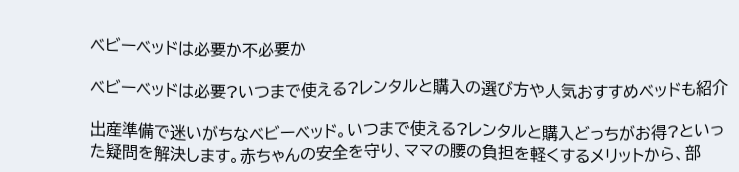ベビーベッドは必要か不必要か

ベビーベッドは必要?いつまで使える?レンタルと購入の選び方や人気おすすめベッドも紹介

出産準備で迷いがちなベビーベッド。いつまで使える?レンタルと購入どっちがお得?といった疑問を解決します。赤ちゃんの安全を守り、ママの腰の負担を軽くするメリットから、部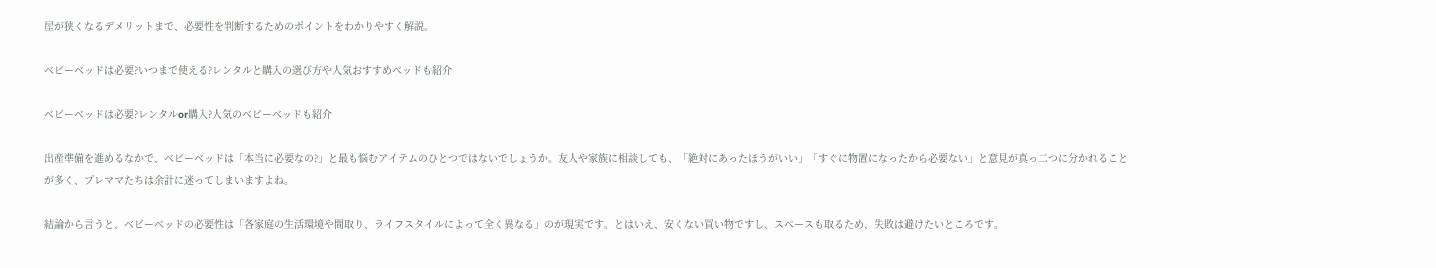屋が狭くなるデメリットまで、必要性を判断するためのポイントをわかりやすく解説。

ベビーベッドは必要?いつまで使える?レンタルと購入の選び方や人気おすすめベッドも紹介

ベビーベッドは必要?レンタルor購入?人気のベビーベッドも紹介

出産準備を進めるなかで、ベビーベッドは「本当に必要なの?」と最も悩むアイテムのひとつではないでしょうか。友人や家族に相談しても、「絶対にあったほうがいい」「すぐに物置になったから必要ない」と意見が真っ二つに分かれることが多く、プレママたちは余計に迷ってしまいますよね。

結論から言うと、ベビーベッドの必要性は「各家庭の生活環境や間取り、ライフスタイルによって全く異なる」のが現実です。とはいえ、安くない買い物ですし、スペースも取るため、失敗は避けたいところです。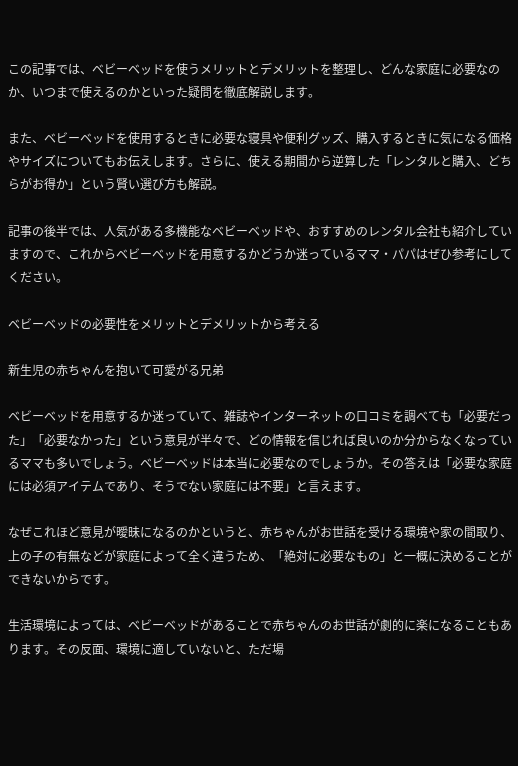この記事では、ベビーベッドを使うメリットとデメリットを整理し、どんな家庭に必要なのか、いつまで使えるのかといった疑問を徹底解説します。

また、ベビーベッドを使用するときに必要な寝具や便利グッズ、購入するときに気になる価格やサイズについてもお伝えします。さらに、使える期間から逆算した「レンタルと購入、どちらがお得か」という賢い選び方も解説。

記事の後半では、人気がある多機能なベビーベッドや、おすすめのレンタル会社も紹介していますので、これからベビーベッドを用意するかどうか迷っているママ・パパはぜひ参考にしてください。

ベビーベッドの必要性をメリットとデメリットから考える

新生児の赤ちゃんを抱いて可愛がる兄弟

ベビーベッドを用意するか迷っていて、雑誌やインターネットの口コミを調べても「必要だった」「必要なかった」という意見が半々で、どの情報を信じれば良いのか分からなくなっているママも多いでしょう。ベビーベッドは本当に必要なのでしょうか。その答えは「必要な家庭には必須アイテムであり、そうでない家庭には不要」と言えます。

なぜこれほど意見が曖昧になるのかというと、赤ちゃんがお世話を受ける環境や家の間取り、上の子の有無などが家庭によって全く違うため、「絶対に必要なもの」と一概に決めることができないからです。

生活環境によっては、ベビーベッドがあることで赤ちゃんのお世話が劇的に楽になることもあります。その反面、環境に適していないと、ただ場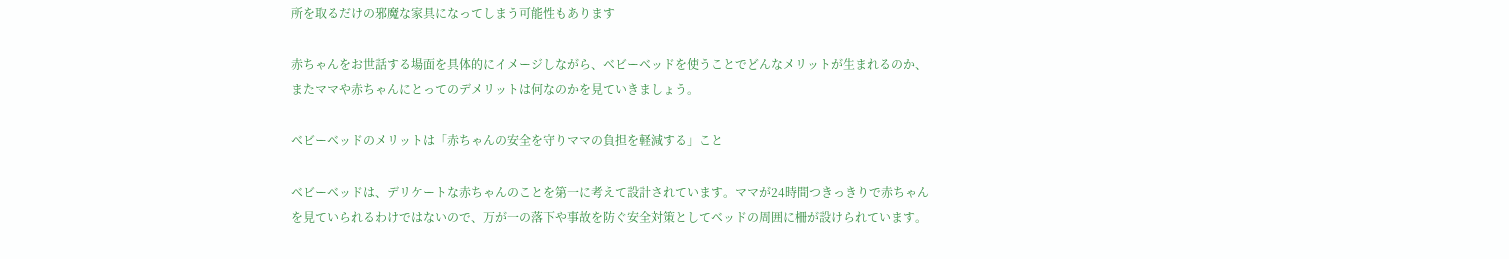所を取るだけの邪魔な家具になってしまう可能性もあります

赤ちゃんをお世話する場面を具体的にイメージしながら、ベビーベッドを使うことでどんなメリットが生まれるのか、またママや赤ちゃんにとってのデメリットは何なのかを見ていきましょう。

ベビーベッドのメリットは「赤ちゃんの安全を守りママの負担を軽減する」こと

ベビーベッドは、デリケートな赤ちゃんのことを第一に考えて設計されています。ママが24時間つきっきりで赤ちゃんを見ていられるわけではないので、万が一の落下や事故を防ぐ安全対策としてベッドの周囲に柵が設けられています。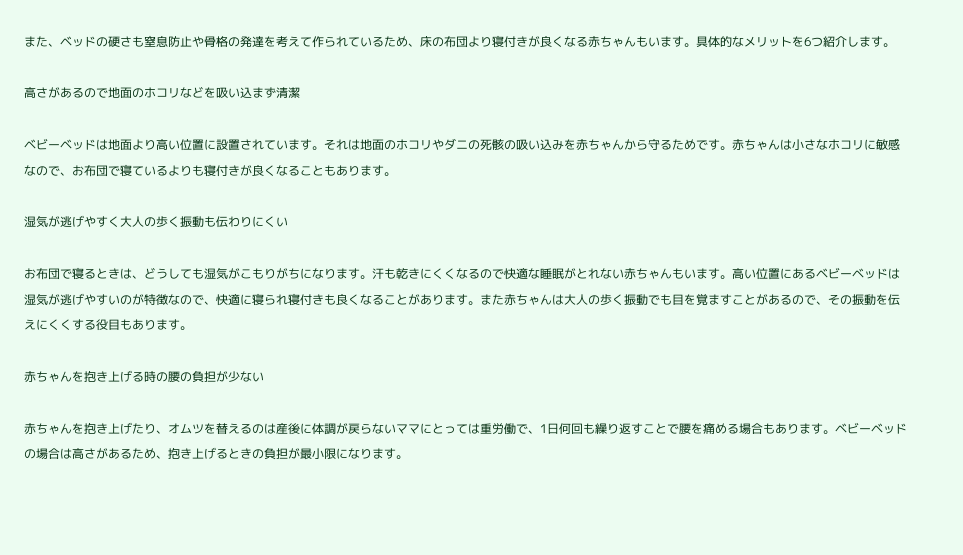また、ベッドの硬さも窒息防止や骨格の発達を考えて作られているため、床の布団より寝付きが良くなる赤ちゃんもいます。具体的なメリットを6つ紹介します。

高さがあるので地面のホコリなどを吸い込まず清潔

ベビーベッドは地面より高い位置に設置されています。それは地面のホコリやダニの死骸の吸い込みを赤ちゃんから守るためです。赤ちゃんは小さなホコリに敏感なので、お布団で寝ているよりも寝付きが良くなることもあります。

湿気が逃げやすく大人の歩く振動も伝わりにくい

お布団で寝るときは、どうしても湿気がこもりがちになります。汗も乾きにくくなるので快適な睡眠がとれない赤ちゃんもいます。高い位置にあるベビーベッドは湿気が逃げやすいのが特徴なので、快適に寝られ寝付きも良くなることがあります。また赤ちゃんは大人の歩く振動でも目を覚ますことがあるので、その振動を伝えにくくする役目もあります。

赤ちゃんを抱き上げる時の腰の負担が少ない

赤ちゃんを抱き上げたり、オムツを替えるのは産後に体調が戻らないママにとっては重労働で、1日何回も繰り返すことで腰を痛める場合もあります。ベビーベッドの場合は高さがあるため、抱き上げるときの負担が最小限になります。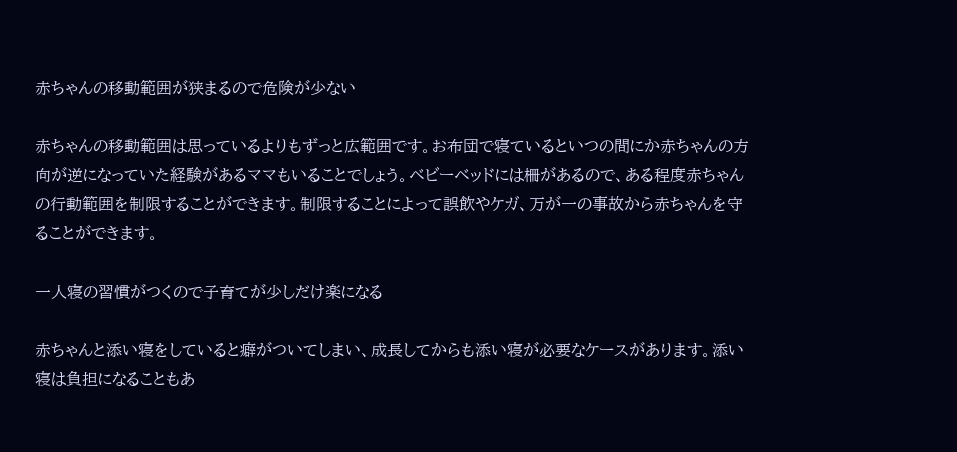赤ちゃんの移動範囲が狭まるので危険が少ない

赤ちゃんの移動範囲は思っているよりもずっと広範囲です。お布団で寝ているといつの間にか赤ちゃんの方向が逆になっていた経験があるママもいることでしょう。ベビーベッドには柵があるので、ある程度赤ちゃんの行動範囲を制限することができます。制限することによって誤飲やケガ、万が一の事故から赤ちゃんを守ることができます。

一人寝の習慣がつくので子育てが少しだけ楽になる

赤ちゃんと添い寝をしていると癖がついてしまい、成長してからも添い寝が必要なケースがあります。添い寝は負担になることもあ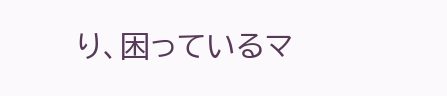り、困っているマ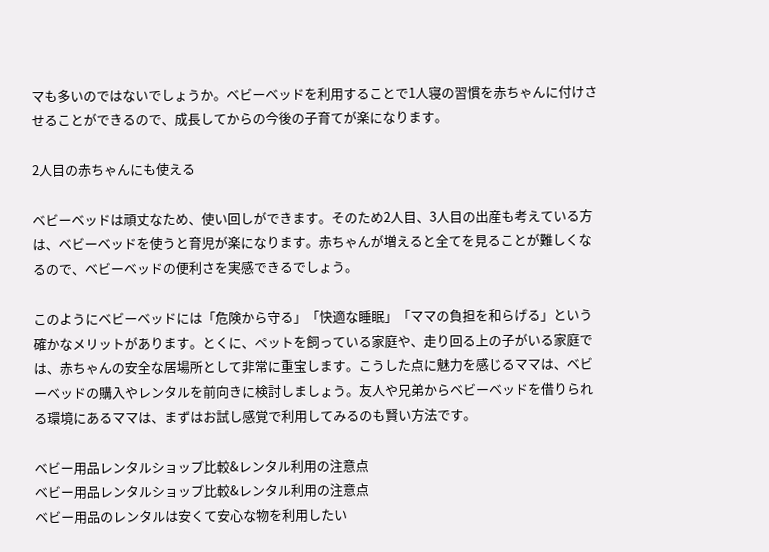マも多いのではないでしょうか。ベビーベッドを利用することで1人寝の習慣を赤ちゃんに付けさせることができるので、成長してからの今後の子育てが楽になります。

2人目の赤ちゃんにも使える

ベビーベッドは頑丈なため、使い回しができます。そのため2人目、3人目の出産も考えている方は、ベビーベッドを使うと育児が楽になります。赤ちゃんが増えると全てを見ることが難しくなるので、ベビーベッドの便利さを実感できるでしょう。

このようにベビーベッドには「危険から守る」「快適な睡眠」「ママの負担を和らげる」という確かなメリットがあります。とくに、ペットを飼っている家庭や、走り回る上の子がいる家庭では、赤ちゃんの安全な居場所として非常に重宝します。こうした点に魅力を感じるママは、ベビーベッドの購入やレンタルを前向きに検討しましょう。友人や兄弟からベビーベッドを借りられる環境にあるママは、まずはお試し感覚で利用してみるのも賢い方法です。

ベビー用品レンタルショップ比較&レンタル利用の注意点
ベビー用品レンタルショップ比較&レンタル利用の注意点
ベビー用品のレンタルは安くて安心な物を利用したい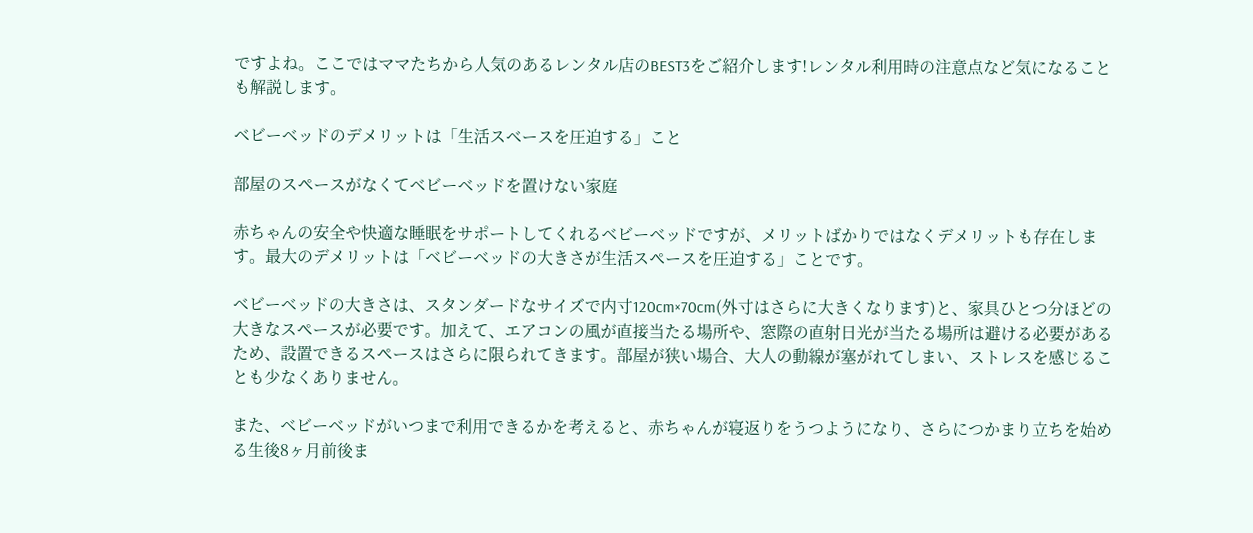ですよね。ここではママたちから人気のあるレンタル店のBEST3をご紹介します!レンタル利用時の注意点など気になることも解説します。

ベビーベッドのデメリットは「生活スベースを圧迫する」こと

部屋のスペースがなくてベビーベッドを置けない家庭

赤ちゃんの安全や快適な睡眠をサポートしてくれるベビーベッドですが、メリットばかりではなくデメリットも存在します。最大のデメリットは「ベビーベッドの大きさが生活スペースを圧迫する」ことです。

ベビーベッドの大きさは、スタンダードなサイズで内寸120cm×70cm(外寸はさらに大きくなります)と、家具ひとつ分ほどの大きなスペースが必要です。加えて、エアコンの風が直接当たる場所や、窓際の直射日光が当たる場所は避ける必要があるため、設置できるスペースはさらに限られてきます。部屋が狭い場合、大人の動線が塞がれてしまい、ストレスを感じることも少なくありません。

また、ベビーベッドがいつまで利用できるかを考えると、赤ちゃんが寝返りをうつようになり、さらにつかまり立ちを始める生後8ヶ月前後ま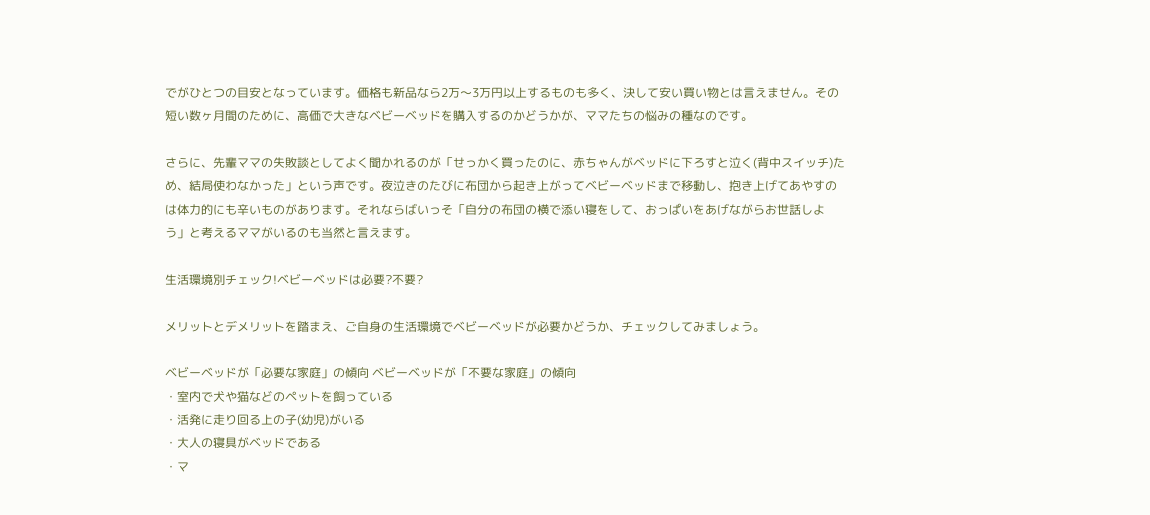でがひとつの目安となっています。価格も新品なら2万〜3万円以上するものも多く、決して安い買い物とは言えません。その短い数ヶ月間のために、高価で大きなベビーベッドを購入するのかどうかが、ママたちの悩みの種なのです。

さらに、先輩ママの失敗談としてよく聞かれるのが「せっかく買ったのに、赤ちゃんがベッドに下ろすと泣く(背中スイッチ)ため、結局使わなかった」という声です。夜泣きのたびに布団から起き上がってベビーベッドまで移動し、抱き上げてあやすのは体力的にも辛いものがあります。それならばいっそ「自分の布団の横で添い寝をして、おっぱいをあげながらお世話しよう」と考えるママがいるのも当然と言えます。

生活環境別チェック!ベビーベッドは必要?不要?

メリットとデメリットを踏まえ、ご自身の生活環境でベビーベッドが必要かどうか、チェックしてみましょう。

ベビーベッドが「必要な家庭」の傾向 ベビーベッドが「不要な家庭」の傾向
・室内で犬や猫などのペットを飼っている
・活発に走り回る上の子(幼児)がいる
・大人の寝具がベッドである
・マ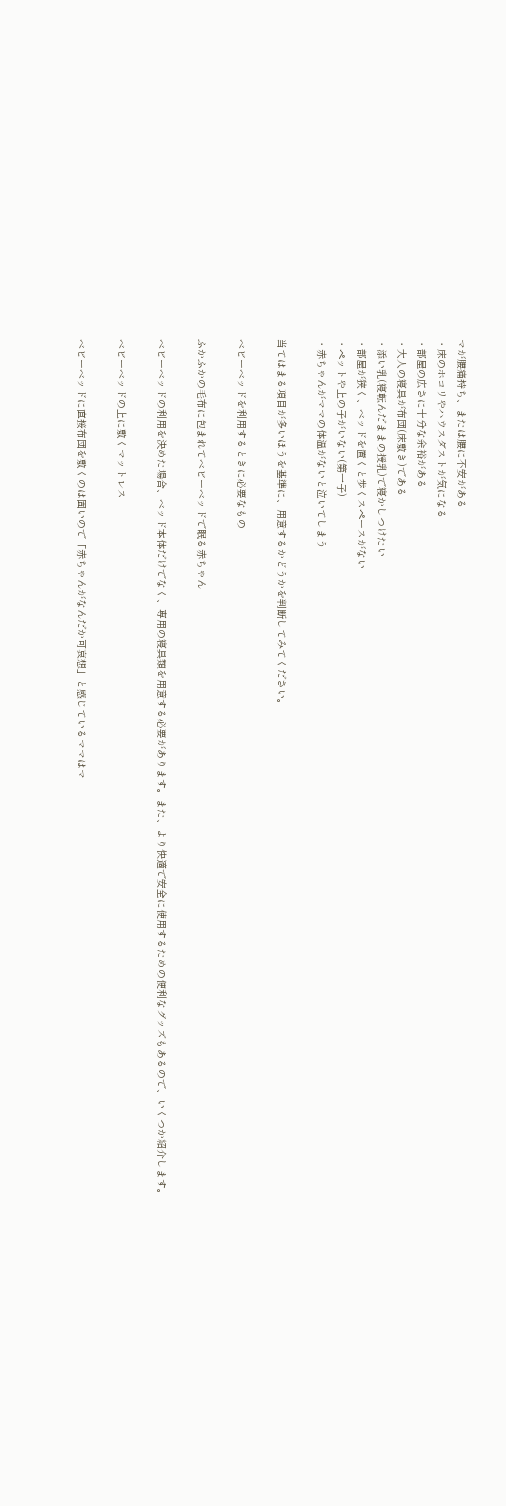マが腰痛持ち、または腰に不安がある
・床のホコリやハウスダストが気になる
・部屋の広さに十分な余裕がある
・大人の寝具が布団(床敷き)である
・添い乳(寝転んだままの授乳)で寝かしつけたい
・部屋が狭く、ベッドを置くと歩くスペースがない
・ペットや上の子がいない(第一子)
・赤ちゃんがママの体温がないと泣いてしまう

当てはまる項目が多いほうを基準に、用意するかどうかを判断してみてください。

ベビーベッドを利用するときに必要なもの

ふかふかの毛布に包まれてベビーベッドで眠る赤ちゃん

ベビーベッドの利用を決めた場合、ベッド本体だけでなく、専用の寝具類を用意する必要があります。また、より快適で安全に使用するための便利なグッズもあるので、いくつか紹介します。

ベビーベッドの上に敷くマットレス

ベビーベッドに直接布団を敷くのは固いので「赤ちゃんがなんだか可哀想」と感じているママはマ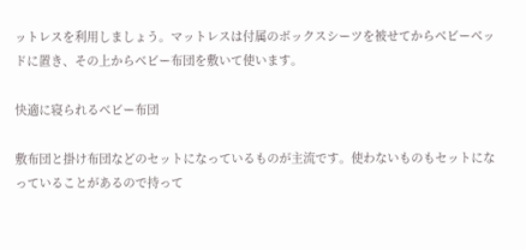ットレスを利用しましょう。マットレスは付属のボックスシーツを被せてからベビーベッドに置き、その上からベビー布団を敷いて使います。

快適に寝られるベビー布団

敷布団と掛け布団などのセットになっているものが主流です。使わないものもセットになっていることがあるので持って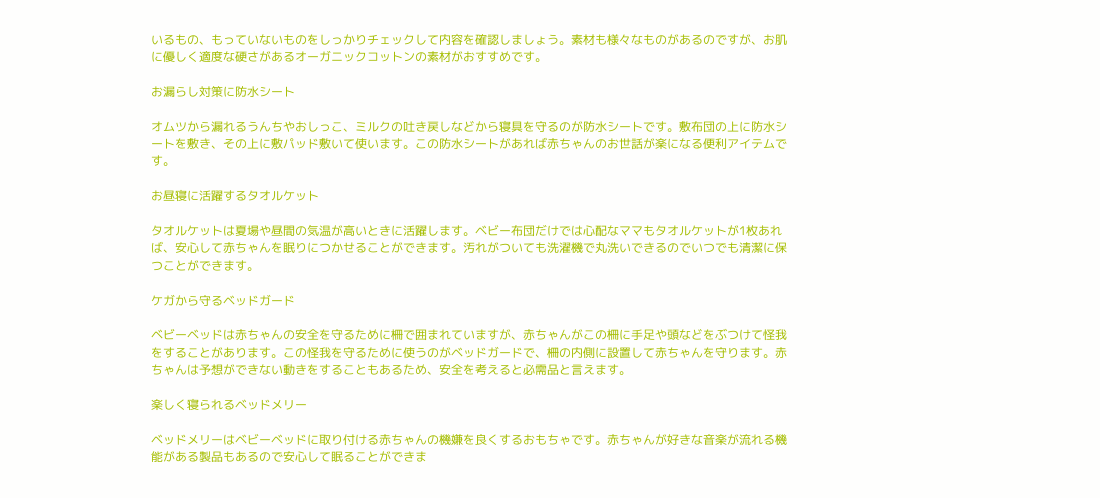いるもの、もっていないものをしっかりチェックして内容を確認しましょう。素材も様々なものがあるのですが、お肌に優しく適度な硬さがあるオーガニックコットンの素材がおすすめです。

お漏らし対策に防水シート

オムツから漏れるうんちやおしっこ、ミルクの吐き戻しなどから寝具を守るのが防水シートです。敷布団の上に防水シートを敷き、その上に敷パッド敷いて使います。この防水シートがあれば赤ちゃんのお世話が楽になる便利アイテムです。

お昼寝に活躍するタオルケット

タオルケットは夏場や昼間の気温が高いときに活躍します。ベビー布団だけでは心配なママもタオルケットが1枚あれば、安心して赤ちゃんを眠りにつかせることができます。汚れがついても洗濯機で丸洗いできるのでいつでも清潔に保つことができます。

ケガから守るベッドガード

ベビーベッドは赤ちゃんの安全を守るために柵で囲まれていますが、赤ちゃんがこの柵に手足や頭などをぶつけて怪我をすることがあります。この怪我を守るために使うのがベッドガードで、柵の内側に設置して赤ちゃんを守ります。赤ちゃんは予想ができない動きをすることもあるため、安全を考えると必需品と言えます。

楽しく寝られるベッドメリー

ベッドメリーはベビーベッドに取り付ける赤ちゃんの機嫌を良くするおもちゃです。赤ちゃんが好きな音楽が流れる機能がある製品もあるので安心して眠ることができま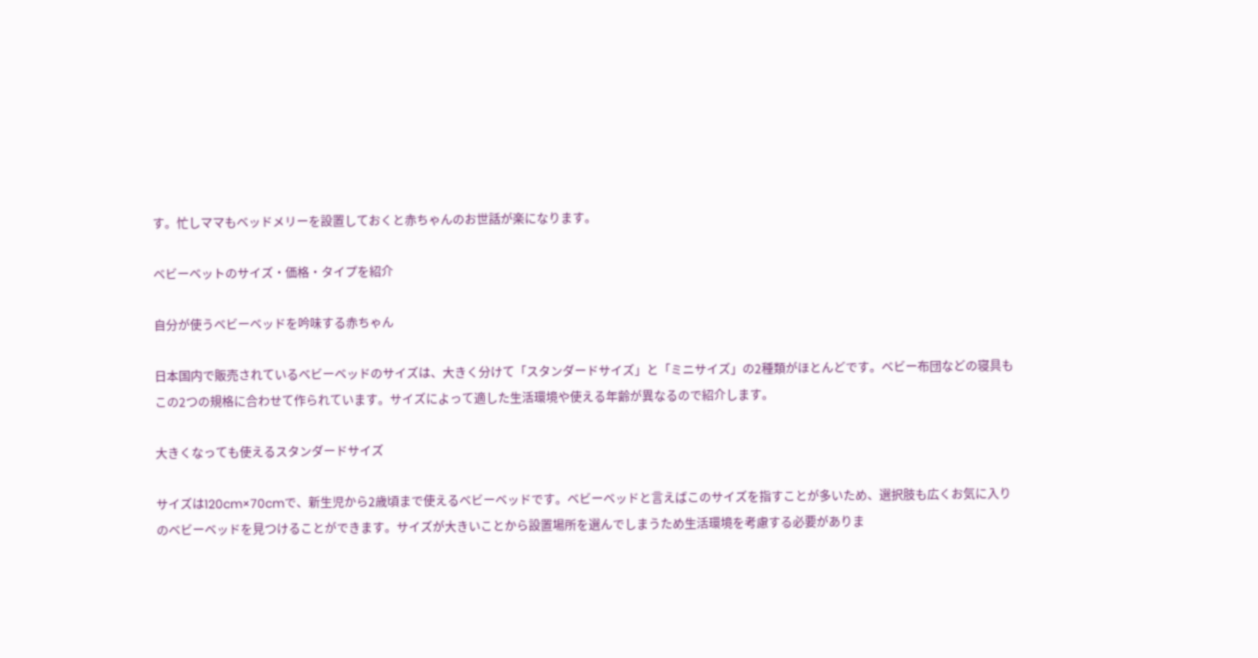す。忙しママもベッドメリーを設置しておくと赤ちゃんのお世話が楽になります。

ベビーベットのサイズ・価格・タイプを紹介

自分が使うベビーベッドを吟味する赤ちゃん

日本国内で販売されているベビーベッドのサイズは、大きく分けて「スタンダードサイズ」と「ミニサイズ」の2種類がほとんどです。ベビー布団などの寝具もこの2つの規格に合わせて作られています。サイズによって適した生活環境や使える年齢が異なるので紹介します。

大きくなっても使えるスタンダードサイズ

サイズは120cm×70cmで、新生児から2歳頃まで使えるベビーベッドです。ベビーベッドと言えばこのサイズを指すことが多いため、選択肢も広くお気に入りのベビーベッドを見つけることができます。サイズが大きいことから設置場所を選んでしまうため生活環境を考慮する必要がありま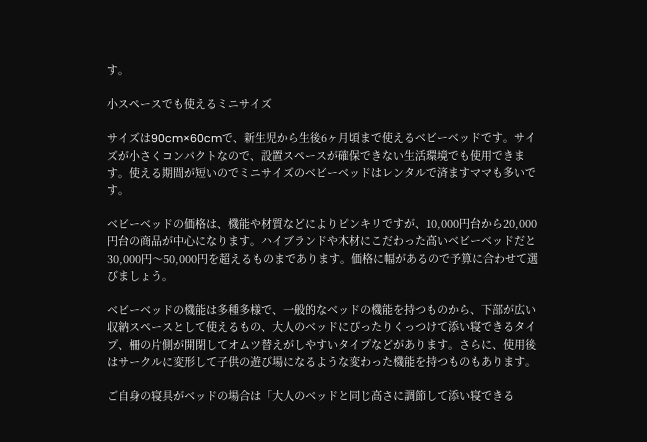す。

小スペースでも使えるミニサイズ

サイズは90cm×60cmで、新生児から生後6ヶ月頃まで使えるベビーベッドです。サイズが小さくコンパクトなので、設置スペースが確保できない生活環境でも使用できます。使える期間が短いのでミニサイズのベビーベッドはレンタルで済ますママも多いです。

ベビーベッドの価格は、機能や材質などによりピンキリですが、10,000円台から20,000円台の商品が中心になります。ハイブランドや木材にこだわった高いベビーベッドだと30,000円〜50,000円を超えるものまであります。価格に幅があるので予算に合わせて選びましょう。

ベビーベッドの機能は多種多様で、一般的なベッドの機能を持つものから、下部が広い収納スペースとして使えるもの、大人のベッドにぴったりくっつけて添い寝できるタイプ、柵の片側が開閉してオムツ替えがしやすいタイプなどがあります。さらに、使用後はサークルに変形して子供の遊び場になるような変わった機能を持つものもあります。

ご自身の寝具がベッドの場合は「大人のベッドと同じ高さに調節して添い寝できる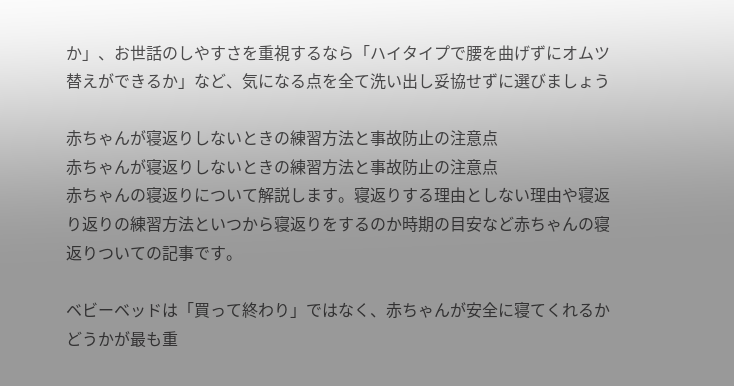か」、お世話のしやすさを重視するなら「ハイタイプで腰を曲げずにオムツ替えができるか」など、気になる点を全て洗い出し妥協せずに選びましょう

赤ちゃんが寝返りしないときの練習方法と事故防止の注意点
赤ちゃんが寝返りしないときの練習方法と事故防止の注意点
赤ちゃんの寝返りについて解説します。寝返りする理由としない理由や寝返り返りの練習方法といつから寝返りをするのか時期の目安など赤ちゃんの寝返りついての記事です。

ベビーベッドは「買って終わり」ではなく、赤ちゃんが安全に寝てくれるかどうかが最も重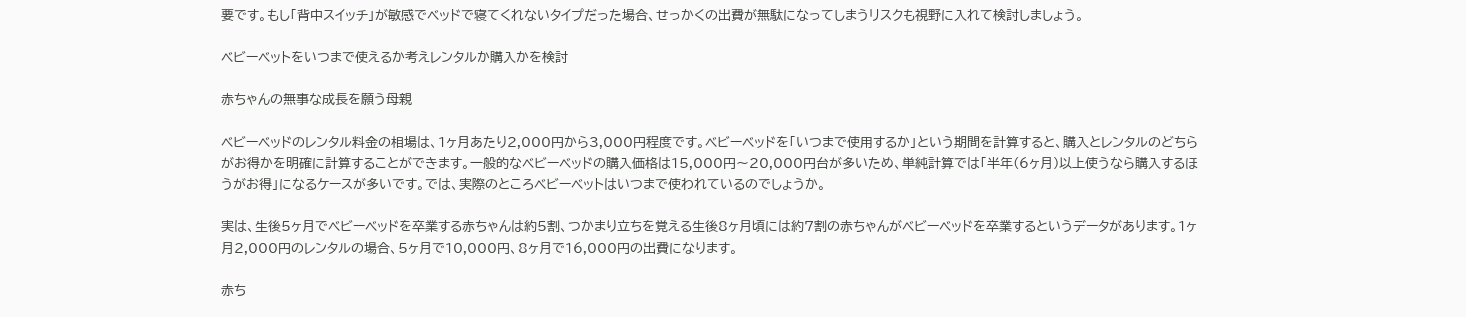要です。もし「背中スイッチ」が敏感でベッドで寝てくれないタイプだった場合、せっかくの出費が無駄になってしまうリスクも視野に入れて検討しましょう。

ベビーベットをいつまで使えるか考えレンタルか購入かを検討

赤ちゃんの無事な成長を願う母親

ベビーベッドのレンタル料金の相場は、1ヶ月あたり2,000円から3,000円程度です。ベビーベッドを「いつまで使用するか」という期間を計算すると、購入とレンタルのどちらがお得かを明確に計算することができます。一般的なベビーベッドの購入価格は15,000円〜20,000円台が多いため、単純計算では「半年(6ヶ月)以上使うなら購入するほうがお得」になるケースが多いです。では、実際のところベビーベットはいつまで使われているのでしょうか。

実は、生後5ヶ月でベビーベッドを卒業する赤ちゃんは約5割、つかまり立ちを覚える生後8ヶ月頃には約7割の赤ちゃんがベビーベッドを卒業するというデータがあります。1ヶ月2,000円のレンタルの場合、5ヶ月で10,000円、8ヶ月で16,000円の出費になります。

赤ち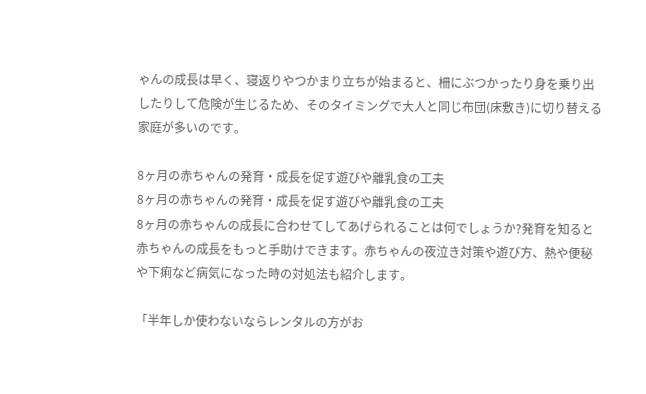ゃんの成長は早く、寝返りやつかまり立ちが始まると、柵にぶつかったり身を乗り出したりして危険が生じるため、そのタイミングで大人と同じ布団(床敷き)に切り替える家庭が多いのです。

8ヶ月の赤ちゃんの発育・成長を促す遊びや離乳食の工夫
8ヶ月の赤ちゃんの発育・成長を促す遊びや離乳食の工夫
8ヶ月の赤ちゃんの成長に合わせてしてあげられることは何でしょうか?発育を知ると赤ちゃんの成長をもっと手助けできます。赤ちゃんの夜泣き対策や遊び方、熱や便秘や下痢など病気になった時の対処法も紹介します。

「半年しか使わないならレンタルの方がお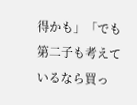得かも」「でも第二子も考えているなら買っ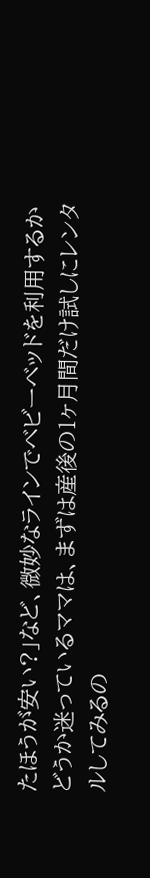たほうが安い?」など、微妙なラインでベビーベッドを利用するかどうか迷っているママは、まずは産後の1ヶ月間だけ試しにレンタルしてみるの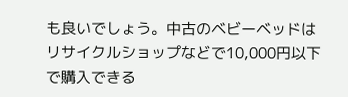も良いでしょう。中古のベビーベッドはリサイクルショップなどで10,000円以下で購入できる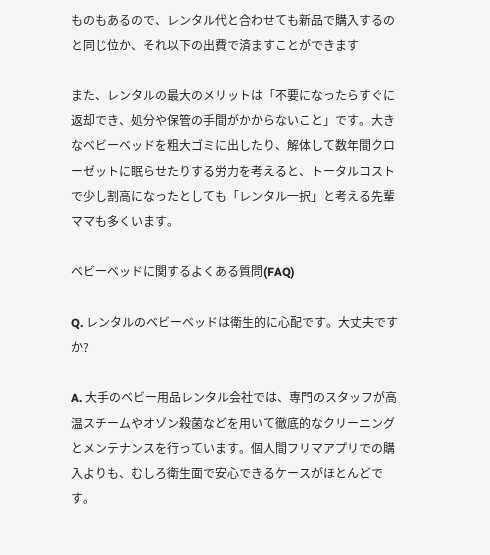ものもあるので、レンタル代と合わせても新品で購入するのと同じ位か、それ以下の出費で済ますことができます

また、レンタルの最大のメリットは「不要になったらすぐに返却でき、処分や保管の手間がかからないこと」です。大きなベビーベッドを粗大ゴミに出したり、解体して数年間クローゼットに眠らせたりする労力を考えると、トータルコストで少し割高になったとしても「レンタル一択」と考える先輩ママも多くいます。

ベビーベッドに関するよくある質問(FAQ)

Q. レンタルのベビーベッドは衛生的に心配です。大丈夫ですか?

A. 大手のベビー用品レンタル会社では、専門のスタッフが高温スチームやオゾン殺菌などを用いて徹底的なクリーニングとメンテナンスを行っています。個人間フリマアプリでの購入よりも、むしろ衛生面で安心できるケースがほとんどです。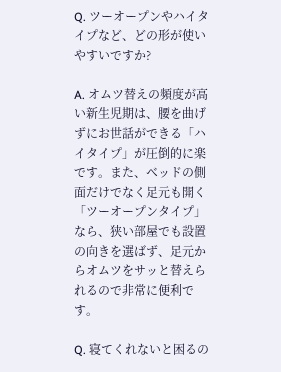Q. ツーオープンやハイタイプなど、どの形が使いやすいですか?

A. オムツ替えの頻度が高い新生児期は、腰を曲げずにお世話ができる「ハイタイプ」が圧倒的に楽です。また、ベッドの側面だけでなく足元も開く「ツーオープンタイプ」なら、狭い部屋でも設置の向きを選ばず、足元からオムツをサッと替えられるので非常に便利です。

Q. 寝てくれないと困るの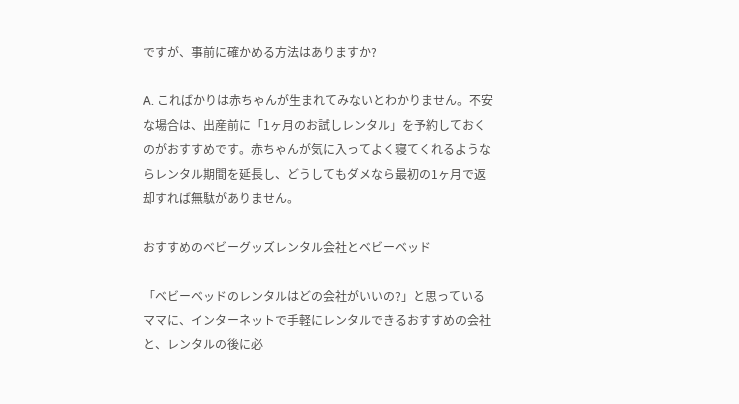ですが、事前に確かめる方法はありますか?

A. こればかりは赤ちゃんが生まれてみないとわかりません。不安な場合は、出産前に「1ヶ月のお試しレンタル」を予約しておくのがおすすめです。赤ちゃんが気に入ってよく寝てくれるようならレンタル期間を延長し、どうしてもダメなら最初の1ヶ月で返却すれば無駄がありません。

おすすめのベビーグッズレンタル会社とベビーベッド

「ベビーベッドのレンタルはどの会社がいいの?」と思っているママに、インターネットで手軽にレンタルできるおすすめの会社と、レンタルの後に必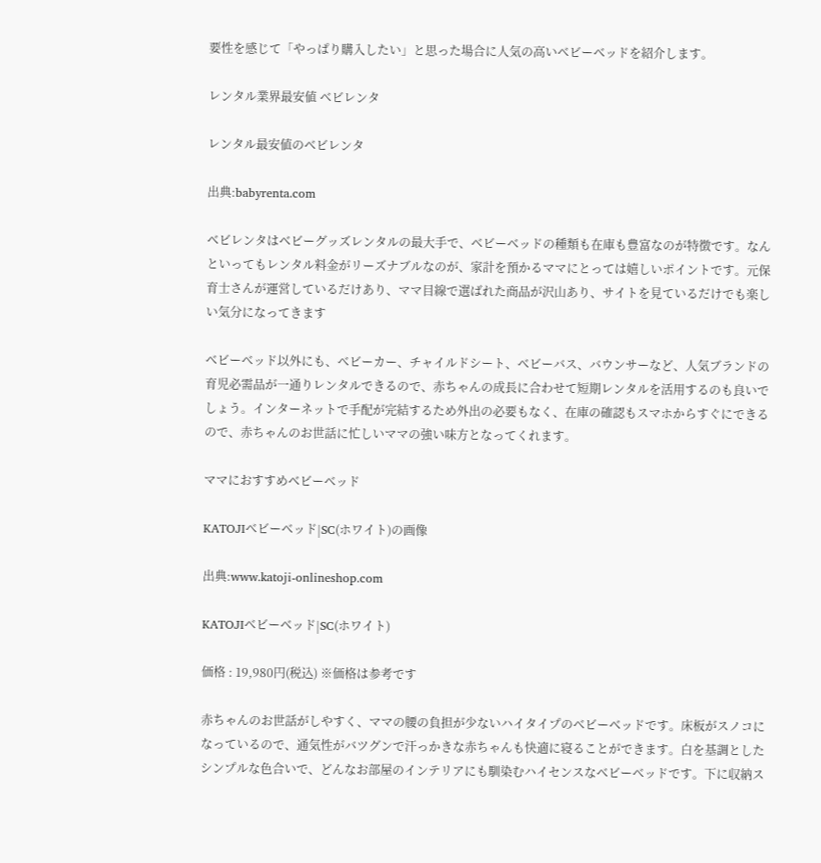要性を感じて「やっぱり購入したい」と思った場合に人気の高いベビーベッドを紹介します。

レンタル業界最安値 ベビレンタ

レンタル最安値のベビレンタ

出典:babyrenta.com

ベビレンタはベビーグッズレンタルの最大手で、ベビーベッドの種類も在庫も豊富なのが特徴です。なんといってもレンタル料金がリーズナブルなのが、家計を預かるママにとっては嬉しいポイントです。元保育士さんが運営しているだけあり、ママ目線で選ばれた商品が沢山あり、サイトを見ているだけでも楽しい気分になってきます

ベビーベッド以外にも、ベビーカー、チャイルドシート、ベビーバス、バウンサーなど、人気ブランドの育児必需品が一通りレンタルできるので、赤ちゃんの成長に合わせて短期レンタルを活用するのも良いでしょう。インターネットで手配が完結するため外出の必要もなく、在庫の確認もスマホからすぐにできるので、赤ちゃんのお世話に忙しいママの強い味方となってくれます。

ママにおすすめベビーベッド

KATOJIベビーベッド|SC(ホワイト)の画像

出典:www.katoji-onlineshop.com

KATOJIベビーベッド|SC(ホワイト)

価格 : 19,980円(税込) ※価格は参考です

赤ちゃんのお世話がしやすく、ママの腰の負担が少ないハイタイプのベビーベッドです。床板がスノコになっているので、通気性がバツグンで汗っかきな赤ちゃんも快適に寝ることができます。白を基調としたシンプルな色合いで、どんなお部屋のインテリアにも馴染むハイセンスなベビーベッドです。下に収納ス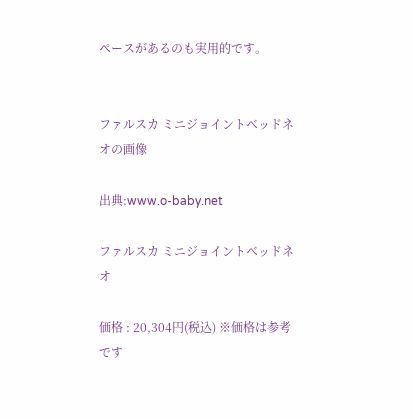ペースがあるのも実用的です。


ファルスカ ミニジョイントベッドネオの画像

出典:www.o-baby.net

ファルスカ ミニジョイントベッドネオ

価格 : 20,304円(税込) ※価格は参考です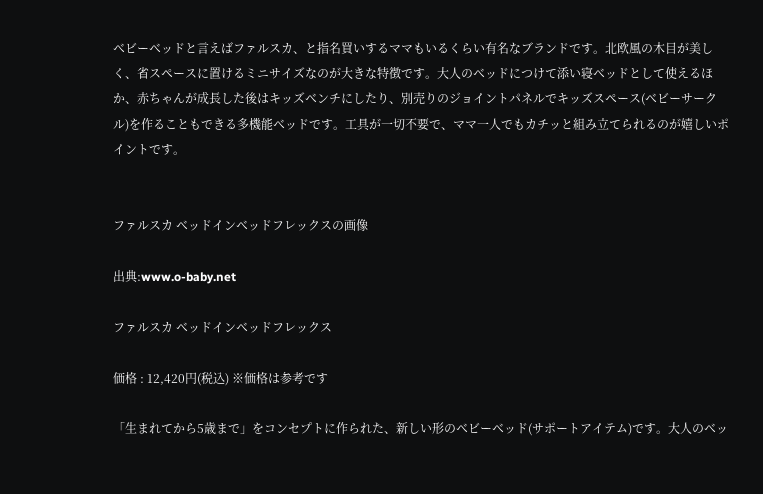ベビーベッドと言えばファルスカ、と指名買いするママもいるくらい有名なブランドです。北欧風の木目が美しく、省スペースに置けるミニサイズなのが大きな特徴です。大人のベッドにつけて添い寝ベッドとして使えるほか、赤ちゃんが成長した後はキッズベンチにしたり、別売りのジョイントパネルでキッズスペース(ベビーサークル)を作ることもできる多機能ベッドです。工具が一切不要で、ママ一人でもカチッと組み立てられるのが嬉しいポイントです。


ファルスカ ベッドインベッドフレックスの画像

出典:www.o-baby.net

ファルスカ ベッドインベッドフレックス

価格 : 12,420円(税込) ※価格は参考です

「生まれてから5歳まで」をコンセプトに作られた、新しい形のベビーベッド(サポートアイテム)です。大人のベッ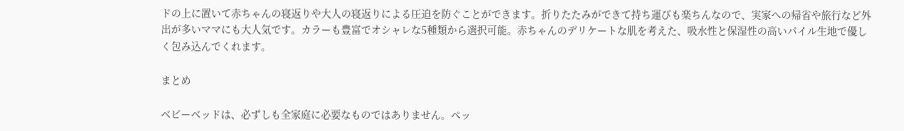ドの上に置いて赤ちゃんの寝返りや大人の寝返りによる圧迫を防ぐことができます。折りたたみができて持ち運びも楽ちんなので、実家への帰省や旅行など外出が多いママにも大人気です。カラーも豊富でオシャレな5種類から選択可能。赤ちゃんのデリケートな肌を考えた、吸水性と保湿性の高いパイル生地で優しく包み込んでくれます。

まとめ

ベビーベッドは、必ずしも全家庭に必要なものではありません。ペッ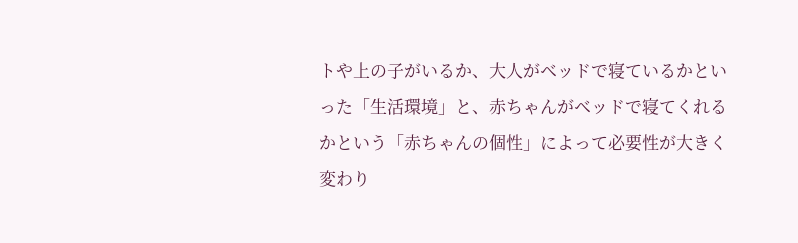トや上の子がいるか、大人がベッドで寝ているかといった「生活環境」と、赤ちゃんがベッドで寝てくれるかという「赤ちゃんの個性」によって必要性が大きく変わり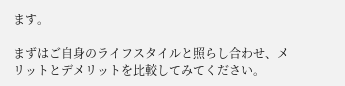ます。

まずはご自身のライフスタイルと照らし合わせ、メリットとデメリットを比較してみてください。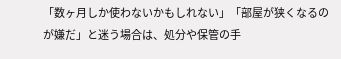「数ヶ月しか使わないかもしれない」「部屋が狭くなるのが嫌だ」と迷う場合は、処分や保管の手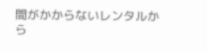間がかからないレンタルから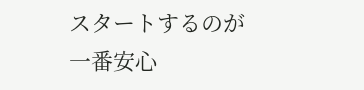スタートするのが一番安心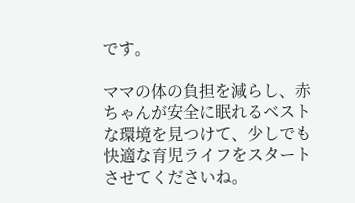です。

ママの体の負担を減らし、赤ちゃんが安全に眠れるベストな環境を見つけて、少しでも快適な育児ライフをスタートさせてくださいね。